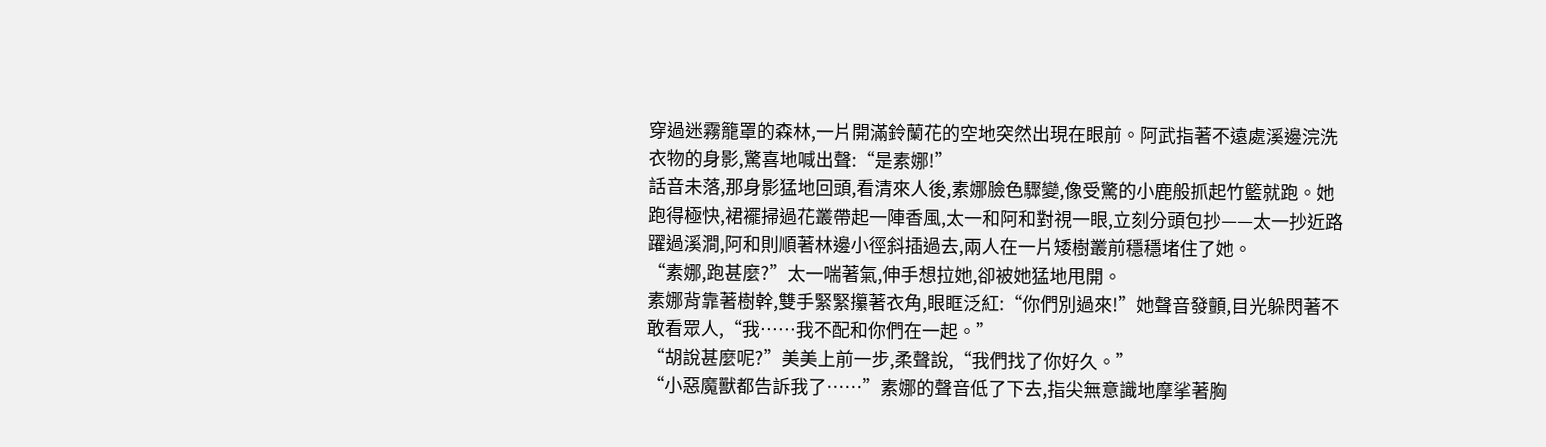穿過迷霧籠罩的森林,一片開滿鈴蘭花的空地突然出現在眼前。阿武指著不遠處溪邊浣洗衣物的身影,驚喜地喊出聲:“是素娜!”
話音未落,那身影猛地回頭,看清來人後,素娜臉色驟變,像受驚的小鹿般抓起竹籃就跑。她跑得極快,裙襬掃過花叢帶起一陣香風,太一和阿和對視一眼,立刻分頭包抄——太一抄近路躍過溪澗,阿和則順著林邊小徑斜插過去,兩人在一片矮樹叢前穩穩堵住了她。
“素娜,跑甚麼?”太一喘著氣,伸手想拉她,卻被她猛地甩開。
素娜背靠著樹幹,雙手緊緊攥著衣角,眼眶泛紅:“你們別過來!”她聲音發顫,目光躲閃著不敢看眾人,“我……我不配和你們在一起。”
“胡說甚麼呢?”美美上前一步,柔聲說,“我們找了你好久。”
“小惡魔獸都告訴我了……”素娜的聲音低了下去,指尖無意識地摩挲著胸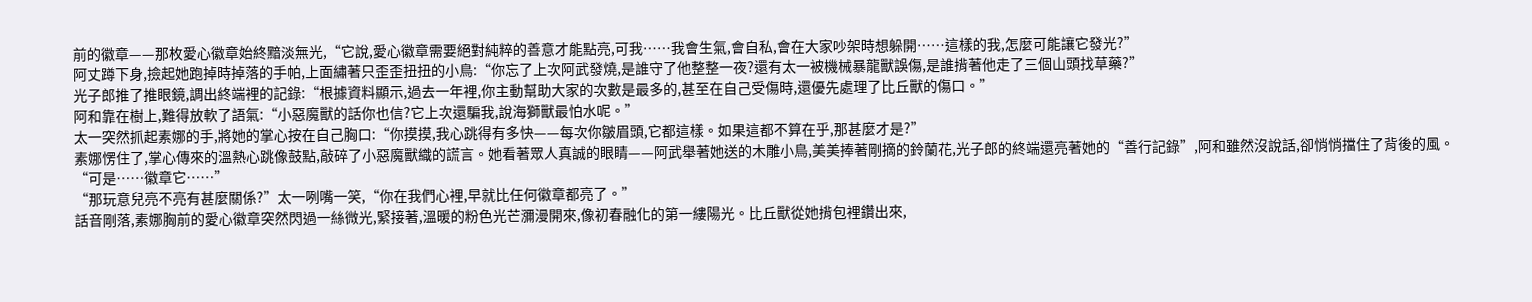前的徽章——那枚愛心徽章始終黯淡無光,“它說,愛心徽章需要絕對純粹的善意才能點亮,可我……我會生氣,會自私,會在大家吵架時想躲開……這樣的我,怎麼可能讓它發光?”
阿丈蹲下身,撿起她跑掉時掉落的手帕,上面繡著只歪歪扭扭的小鳥:“你忘了上次阿武發燒,是誰守了他整整一夜?還有太一被機械暴龍獸誤傷,是誰揹著他走了三個山頭找草藥?”
光子郎推了推眼鏡,調出終端裡的記錄:“根據資料顯示,過去一年裡,你主動幫助大家的次數是最多的,甚至在自己受傷時,還優先處理了比丘獸的傷口。”
阿和靠在樹上,難得放軟了語氣:“小惡魔獸的話你也信?它上次還騙我,說海獅獸最怕水呢。”
太一突然抓起素娜的手,將她的掌心按在自己胸口:“你摸摸,我心跳得有多快——每次你皺眉頭,它都這樣。如果這都不算在乎,那甚麼才是?”
素娜愣住了,掌心傳來的溫熱心跳像鼓點,敲碎了小惡魔獸織的謊言。她看著眾人真誠的眼睛——阿武舉著她送的木雕小鳥,美美捧著剛摘的鈴蘭花,光子郎的終端還亮著她的“善行記錄”,阿和雖然沒說話,卻悄悄擋住了背後的風。
“可是……徽章它……”
“那玩意兒亮不亮有甚麼關係?”太一咧嘴一笑,“你在我們心裡,早就比任何徽章都亮了。”
話音剛落,素娜胸前的愛心徽章突然閃過一絲微光,緊接著,溫暖的粉色光芒瀰漫開來,像初春融化的第一縷陽光。比丘獸從她揹包裡鑽出來,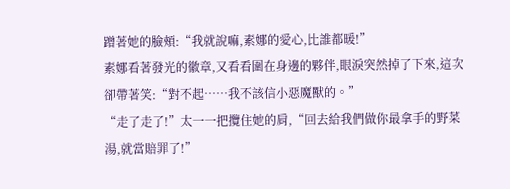蹭著她的臉頰:“我就說嘛,素娜的愛心,比誰都暖!”
素娜看著發光的徽章,又看看圍在身邊的夥伴,眼淚突然掉了下來,這次卻帶著笑:“對不起……我不該信小惡魔獸的。”
“走了走了!”太一一把攬住她的肩,“回去給我們做你最拿手的野菜湯,就當賠罪了!”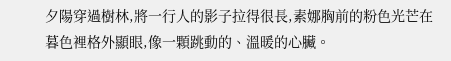夕陽穿過樹林,將一行人的影子拉得很長,素娜胸前的粉色光芒在暮色裡格外顯眼,像一顆跳動的、溫暖的心臟。